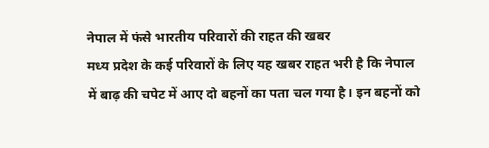नेपाल में फंसे भारतीय परिवारों की राहत की खबर
मध्य प्रदेश के कई परिवारों के लिए यह खबर राहत भरी है कि नेपाल में बाढ़ की चपेट में आए दो बहनों का पता चल गया है। इन बहनों को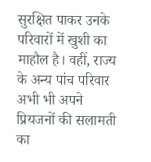सुरक्षित पाकर उनके परिवारों में खुशी का माहौल है। वहीं, राज्य के अन्य पांच परिवार अभी भी अपने प्रियजनों की सलामती का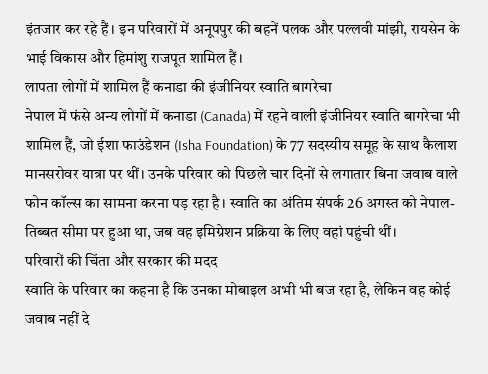इंतजार कर रहे हैं। इन परिवारों में अनूपपुर की बहनें पलक और पल्लवी मांझी, रायसेन के भाई विकास और हिमांशु राजपूत शामिल हैं।
लापता लोगों में शामिल हैं कनाडा की इंजीनियर स्वाति बागरेचा
नेपाल में फंसे अन्य लोगों में कनाडा (Canada) में रहने वाली इंजीनियर स्वाति बागरेचा भी शामिल हैं, जो ईशा फाउंडेशन (Isha Foundation) के 77 सदस्यीय समूह के साथ कैलाश मानसरोवर यात्रा पर थीं। उनके परिवार को पिछले चार दिनों से लगातार बिना जवाब वाले फोन कॉल्स का सामना करना पड़ रहा है। स्वाति का अंतिम संपर्क 26 अगस्त को नेपाल-तिब्बत सीमा पर हुआ था, जब वह इमिग्रेशन प्रक्रिया के लिए वहां पहुंची थीं।
परिवारों की चिंता और सरकार की मदद
स्वाति के परिवार का कहना है कि उनका मोबाइल अभी भी बज रहा है, लेकिन वह कोई जवाब नहीं दे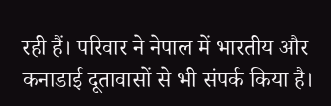रही हैं। परिवार ने नेपाल में भारतीय और कनाडाई दूतावासों से भी संपर्क किया है।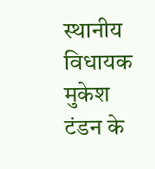स्थानीय विधायक मुकेश टंडन के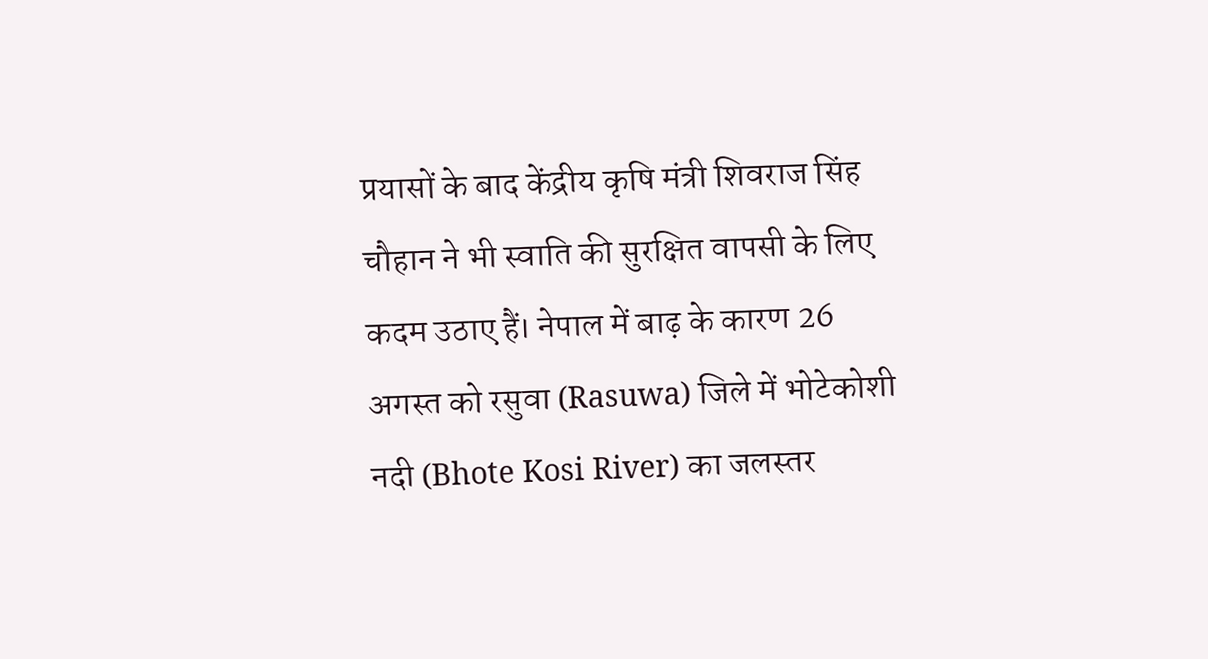प्रयासों के बाद केंद्रीय कृषि मंत्री शिवराज सिंह चौहान ने भी स्वाति की सुरक्षित वापसी के लिए कदम उठाए हैं। नेपाल में बाढ़ के कारण 26 अगस्त को रसुवा (Rasuwa) जिले में भोटेकोशी नदी (Bhote Kosi River) का जलस्तर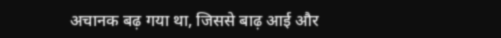अचानक बढ़ गया था, जिससे बाढ़ आई और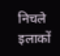निचले इलाकों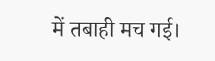में तबाही मच गई।